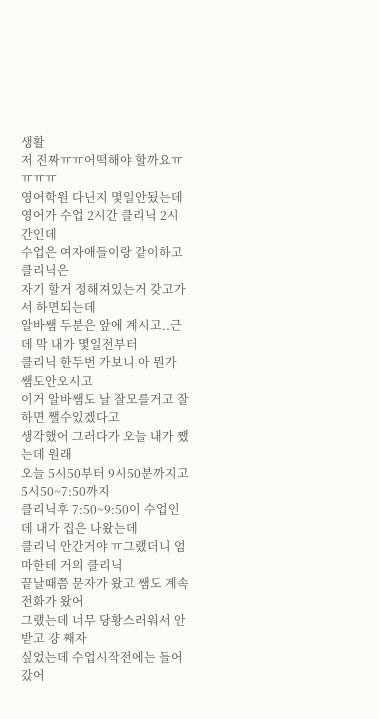생활
저 진짜ㅠㅠ어떡해야 할까요ㅠㅠㅠㅠ
영어학원 다닌지 몇일안됬는데
영어가 수업 2시간 클리닉 2시간인데
수업은 여자애들이랑 같이하고 클리닉은
자기 할거 정해져있는거 갖고가서 하면되는데
알바쌤 두분은 앞에 계시고..근데 막 내가 몇일전부터
클리닉 한두번 가보니 아 뭔가 쌤도안오시고
이거 알바쌤도 날 잘모를거고 잘하면 쨀수있겠다고
생각했어 그러다가 오늘 내가 쨌는데 원래
오늘 5시50부터 9시50분까지고 5시50~7:50까지
클리닉후 7:50~9:50이 수업인데 내가 집은 나왔는데
클리닉 안간거야 ㅠ그랬더니 엄마한테 거의 클리닉
끝날때쯤 문자가 왔고 쌤도 계속 전화가 왔어
그랬는데 너무 당황스러워서 안받고 걍 째자
싶었는데 수업시작전에는 들어갔어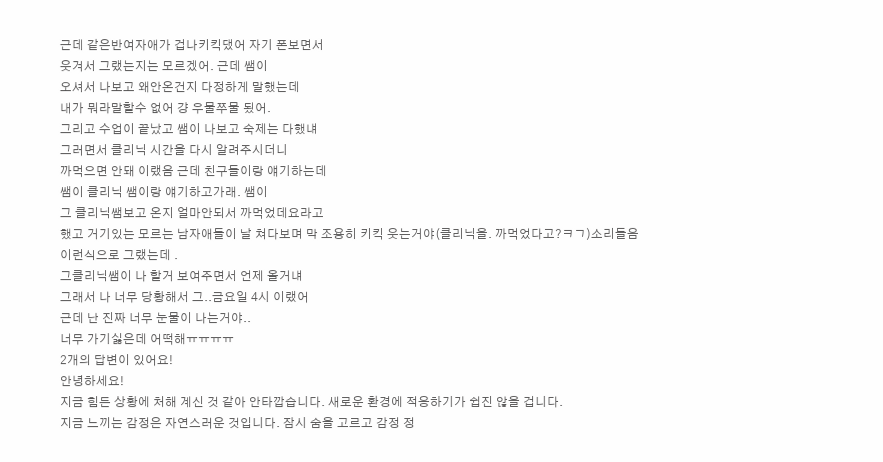근데 같은반여자애가 겁나키킥댔어 자기 폰보면서
웃겨서 그랬는지는 모르겠어. 근데 쌤이
오셔서 나보고 왜안온건지 다정하게 말했는데
내가 뭐라말할수 없어 걍 우물쭈물 됬어.
그리고 수업이 끝났고 쌤이 나보고 숙제는 다했냬
그러면서 클리닉 시간을 다시 알려주시더니
까먹으면 안돼 이랬음 근데 친구들이랑 얘기하는데
쌤이 클리닉 쌤이랑 얘기하고가래. 쌤이
그 클리닉쌤보고 온지 얼마안되서 까먹었데요라고
했고 거기있는 모르는 남자애들이 날 쳐다보며 막 조용히 키킥 웃는거야(클리닉을. 까먹었다고?ㅋㄱ)소리들음
이런식으로 그랬는데 .
그클리닉쌤이 나 할거 보여주면서 언제 올거냬
그래서 나 너무 당황해서 그..금요일 4시 이랬어
근데 난 진짜 너무 눈물이 나는거야..
너무 가기싫은데 어떡해ㅠㅠㅠㅠ
2개의 답변이 있어요!
안녕하세요!
지금 힘든 상황에 처해 계신 것 같아 안타깝습니다. 새로운 환경에 적응하기가 쉽진 않을 겁니다.
지금 느끼는 감정은 자연스러운 것입니다. 잠시 숨을 고르고 감정 정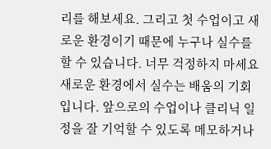리를 해보세요. 그리고 첫 수업이고 새로운 환경이기 때문에 누구나 실수를 할 수 있습니다. 너무 걱정하지 마세요
새로운 환경에서 실수는 배움의 기회입니다. 앞으로의 수업이나 클리닉 일정을 잘 기억할 수 있도록 메모하거나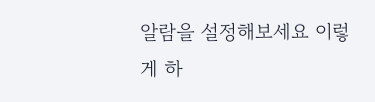알람을 설정해보세요 이렇게 하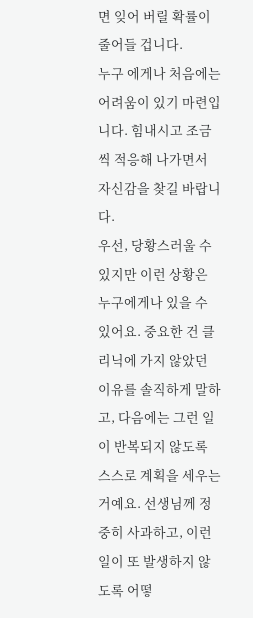면 잊어 버릴 확률이 줄어들 겁니다.
누구 에게나 처음에는 어려움이 있기 마련입니다. 힘내시고 조금씩 적응해 나가면서 자신감을 찾길 바랍니다.
우선, 당황스러울 수 있지만 이런 상황은 누구에게나 있을 수 있어요. 중요한 건 클리닉에 가지 않았던 이유를 솔직하게 말하고, 다음에는 그런 일이 반복되지 않도록 스스로 계획을 세우는 거예요. 선생님께 정중히 사과하고, 이런 일이 또 발생하지 않도록 어떻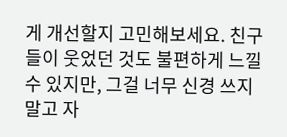게 개선할지 고민해보세요. 친구들이 웃었던 것도 불편하게 느낄 수 있지만, 그걸 너무 신경 쓰지 말고 자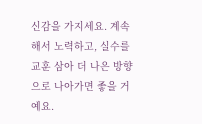신감을 가지세요. 계속해서 노력하고, 실수를 교훈 삼아 더 나은 방향으로 나아가면 좋을 거예요.